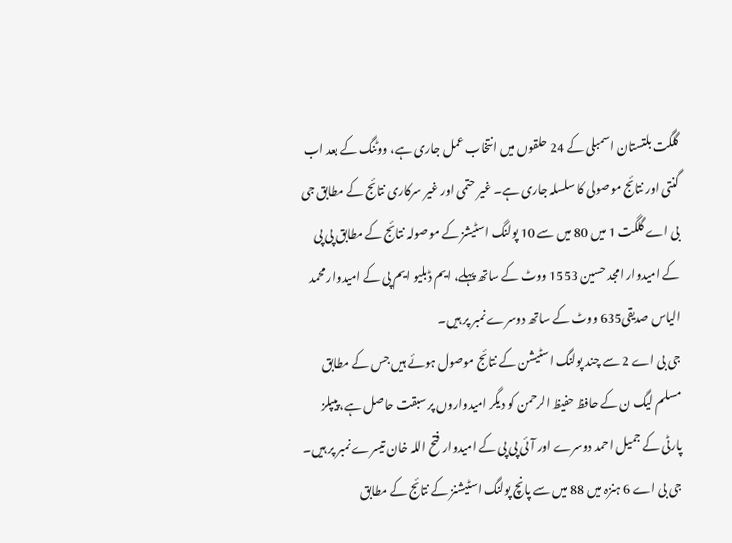گلگت بلتستان اسمبلی کے 24 حلقوں میں انتخاب عمل جاری ہے، ووٹنگ کے بعد اب گنتی اور نتائج موصولی کا سلسلہ جاری ہے۔ غیر حتمی اور غیر سرکاری نتائج کے مطابق جی بی اے گلگت 1 میں 80 میں سے 10 پولنگ اسٹیشز کے موصولہ نتائج کے مطابق پی پی کے امیدوار امجد حسین 1553 ووٹ کے ساتھ پہلے، ایم ڈبلیو ایم پی کے امیدوار محمد الیاس صدیقی635 ووٹ کے ساتھ دوسرے نمبر پر ہیں۔
جی بی اے 2 سے چند پولنگ اسٹیشن کے نتائج موصول ہوئے ہیں جس کے مطابق مسلم لیگ ن کے حافظ حفیظ الرحمن کو دیگر امیدواروں پر سبقت حاصل ہے، پیپلز پارٹی کے جمیل احمد دوسرے اور آئی پی پی کے امیدوار فتح اللہ خان تیسرے نمبر پر ہیں۔
جی بی اے 6 ہنزہ میں 88 میں سے پانچ پولنگ اسٹیشنز کے نتائج کے مطابق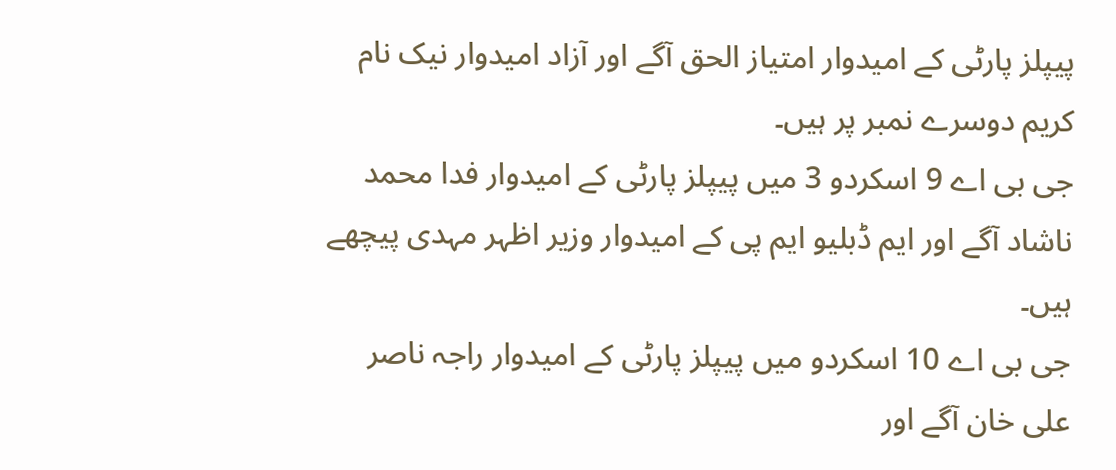پیپلز پارٹی کے امیدوار امتیاز الحق آگے اور آزاد امیدوار نیک نام کریم دوسرے نمبر پر ہیں۔
جی بی اے 9 اسکردو 3 میں پیپلز پارٹی کے امیدوار فدا محمد ناشاد آگے اور ایم ڈبلیو ایم پی کے امیدوار وزیر اظہر مہدی پیچھے ہیں۔
جی بی اے 10 اسکردو میں پیپلز پارٹی کے امیدوار راجہ ناصر علی خان آگے اور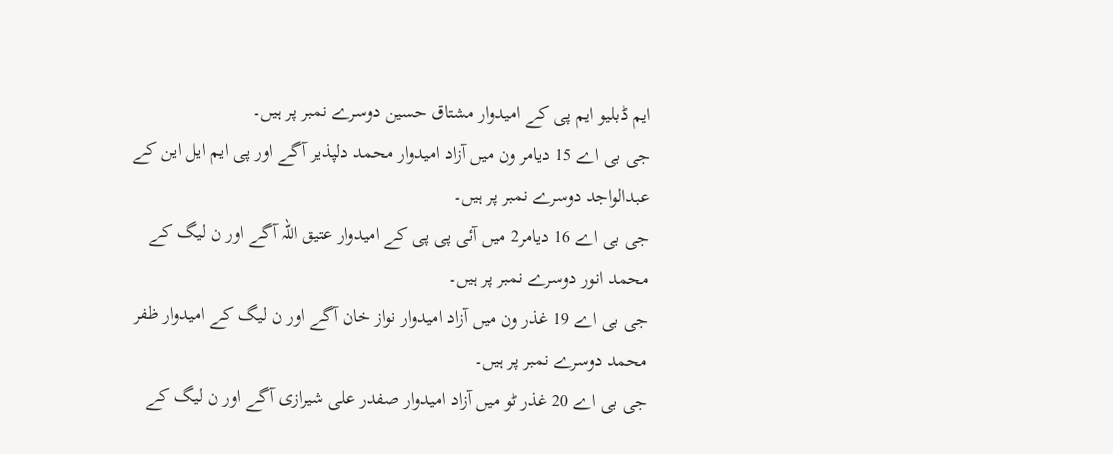ایم ڈبلیو ایم پی کے امیدوار مشتاق حسین دوسرے نمبر پر ہیں۔
جی بی اے 15 دیامر ون میں آزاد امیدوار محمد دلپذیر آگے اور پی ایم ایل این کے عبدالواجد دوسرے نمبر پر ہیں۔
جی بی اے 16 دیامر2 میں آئی پی پی کے امیدوار عتیق اللہ آگے اور ن لیگ کے محمد انور دوسرے نمبر پر ہیں۔
جی بی اے 19 غذر ون میں آزاد امیدوار نواز خان آگے اور ن لیگ کے امیدوار ظفر محمد دوسرے نمبر پر ہیں۔
جی بی اے 20 غذر ٹو میں آزاد امیدوار صفدر علی شیرازی آگے اور ن لیگ کے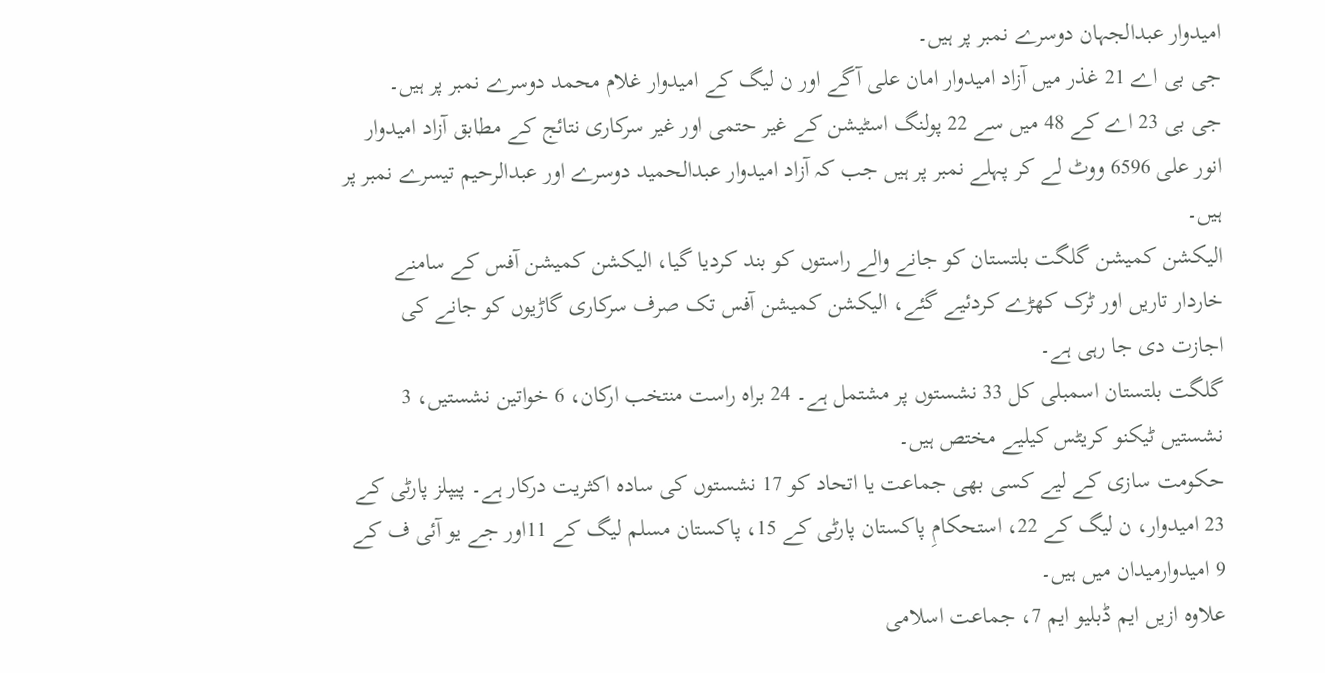امیدوار عبدالجہان دوسرے نمبر پر ہیں۔
جی بی اے 21 غذر میں آزاد امیدوار امان علی آگے اور ن لیگ کے امیدوار غلام محمد دوسرے نمبر پر ہیں۔
جی بی 23 اے کے 48 میں سے 22 پولنگ اسٹیشن کے غیر حتمی اور غیر سرکاری نتائج کے مطابق آزاد امیدوار انور علی 6596 ووٹ لے کر پہلے نمبر پر ہیں جب کہ آزاد امیدوار عبدالحمید دوسرے اور عبدالرحیم تیسرے نمبر پر ہیں۔
الیکشن کمیشن گلگت بلتستان کو جانے والے راستوں کو بند کردیا گیا، الیکشن کمیشن آفس کے سامنے خاردار تاریں اور ٹرک کھڑے کردئیے گئے، الیکشن کمیشن آفس تک صرف سرکاری گاڑیوں کو جانے کی اجازت دی جا رہی ہے۔
گلگت بلتستان اسمبلی کل 33 نشستوں پر مشتمل ہے۔ 24 براہ راست منتخب ارکان، 6 خواتین نشستیں، 3 نشستیں ٹیکنو کریٹس کیلیے مختص ہیں۔
حکومت سازی کے لیے کسی بھی جماعت یا اتحاد کو 17 نشستوں کی سادہ اکثریت درکار ہے۔ پیپلز پارٹی کے 23 امیدوار، ن لیگ کے 22، استحکامِ پاکستان پارٹی کے 15، پاکستان مسلم لیگ کے 11اور جے یو آئی ف کے 9 امیدوارمیدان میں ہیں۔
علاوہ ازیں ایم ڈبلیو ایم 7، جماعت اسلامی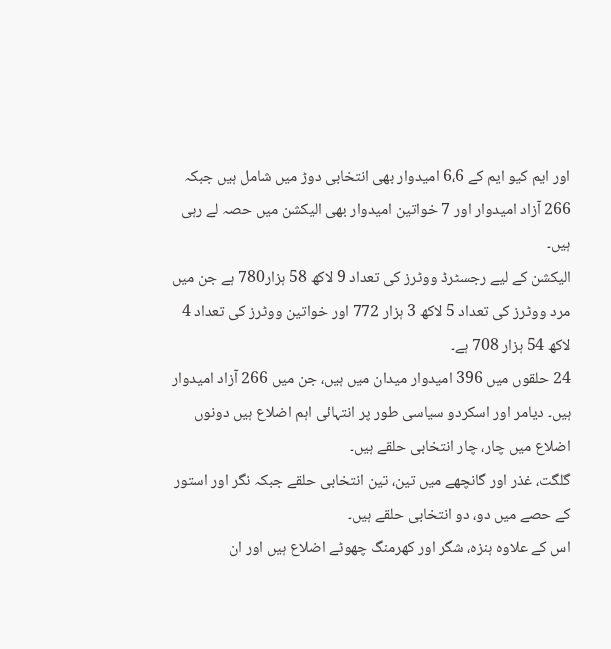اور ایم کیو ایم کے 6،6 امیدوار بھی انتخابی دوڑ میں شامل ہیں جبکہ 266 آزاد امیدوار اور 7 خواتین امیدوار بھی الیکشن میں حصہ لے رہی ہیں۔
الیکشن کے لیے رجسٹرڈ ووٹرز کی تعداد 9 لاکھ 58 ہزار780 ہے جن میں مرد ووٹرز کی تعداد 5 لاکھ 3 ہزار 772 اور خواتین ووٹرز کی تعداد 4 لاکھ 54 ہزار 708 ہے۔
24 حلقوں میں 396 امیدوار میدان میں ہیں، جن میں 266 آزاد امیدوار ہیں۔ دیامر اور اسکردو سیاسی طور پر انتہائی اہم اضلاع ہیں دونوں اضلاع میں چار، چار انتخابی حلقے ہیں۔
گلگت، غذر اور گانچھے میں تین، تین انتخابی حلقے جبکہ نگر اور استور کے حصے میں دو، دو انتخابی حلقے ہیں۔
اس کے علاوہ ہنزہ، شگر اور کھرمنگ چھوٹے اضلاع ہیں اور ان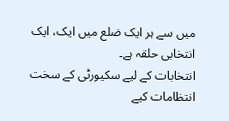میں سے ہر ایک ضلع میں ایک، ایک انتخابی حلقہ ہے۔
انتخابات کے لیے سکیورٹی کے سخت انتظامات کیے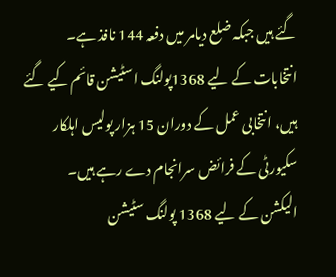گئے ہیں جبکہ ضلع دیامر میں دفعہ 144 نافذ ہے۔
انتخابات کے لیے 1368پولنگ اسٹیشن قائم کیے گئے ہیں، انتخابی عمل کے دوران 15 ہزار پولیس اہلکار سکیورٹی کے فرائض سرانجام دے رہے ہیں۔
الیکشن کے لیے 1368 پولنگ سٹیشن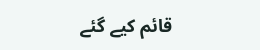قائم کیے گئے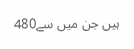ہیں جن میں سے480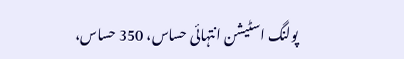پولنگ اسٹیشن انتہائی حساس، 350 حساس،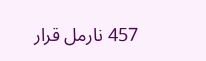457 نارمل قرار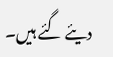دیئے گئے ہیں۔